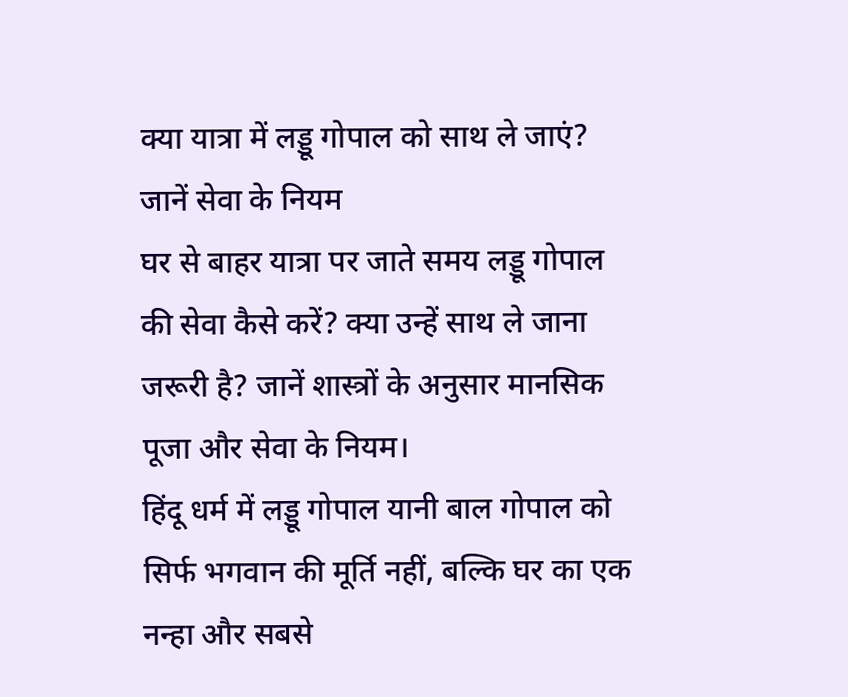क्या यात्रा में लड्डू गोपाल को साथ ले जाएं? जानें सेवा के नियम
घर से बाहर यात्रा पर जाते समय लड्डू गोपाल की सेवा कैसे करें? क्या उन्हें साथ ले जाना जरूरी है? जानें शास्त्रों के अनुसार मानसिक पूजा और सेवा के नियम।
हिंदू धर्म में लड्डू गोपाल यानी बाल गोपाल को सिर्फ भगवान की मूर्ति नहीं, बल्कि घर का एक नन्हा और सबसे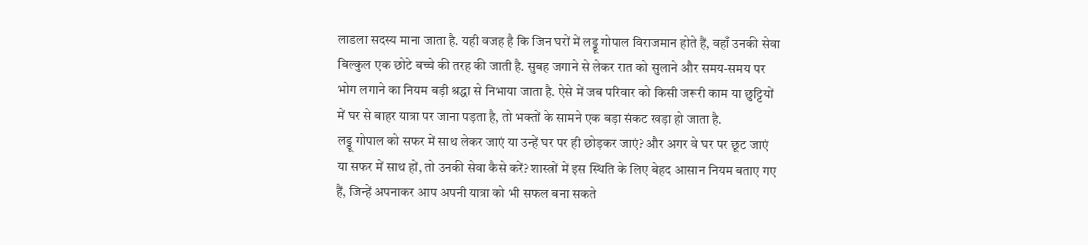लाडला सदस्य माना जाता है. यही वजह है कि जिन घरों में लड्डू गोपाल विराजमान होते हैं, वहाँ उनकी सेवा बिल्कुल एक छोटे बच्चे की तरह की जाती है. सुबह जगाने से लेकर रात को सुलाने और समय-समय पर भोग लगाने का नियम बड़ी श्रद्धा से निभाया जाता है. ऐसे में जब परिवार को किसी जरूरी काम या छुट्टियों में घर से बाहर यात्रा पर जाना पड़ता है, तो भक्तों के सामने एक बड़ा संकट खड़ा हो जाता है.
लड्डू गोपाल को सफर में साथ लेकर जाएं या उन्हें घर पर ही छोड़कर जाएं? और अगर वे घर पर छूट जाएं या सफर में साथ हों, तो उनकी सेवा कैसे करें? शास्त्रों में इस स्थिति के लिए बेहद आसान नियम बताए गए हैं, जिन्हें अपनाकर आप अपनी यात्रा को भी सफल बना सकते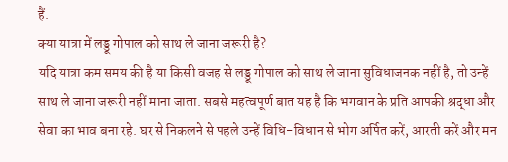हैं.
क्या यात्रा में लड्डू गोपाल को साथ ले जाना जरूरी है?
यदि यात्रा कम समय की है या किसी वजह से लड्डू गोपाल को साथ ले जाना सुविधाजनक नहीं है, तो उन्हें साथ ले जाना जरूरी नहीं माना जाता. सबसे महत्वपूर्ण बात यह है कि भगवान के प्रति आपकी श्रद्धा और सेवा का भाव बना रहे. घर से निकलने से पहले उन्हें विधि-विधान से भोग अर्पित करें, आरती करें और मन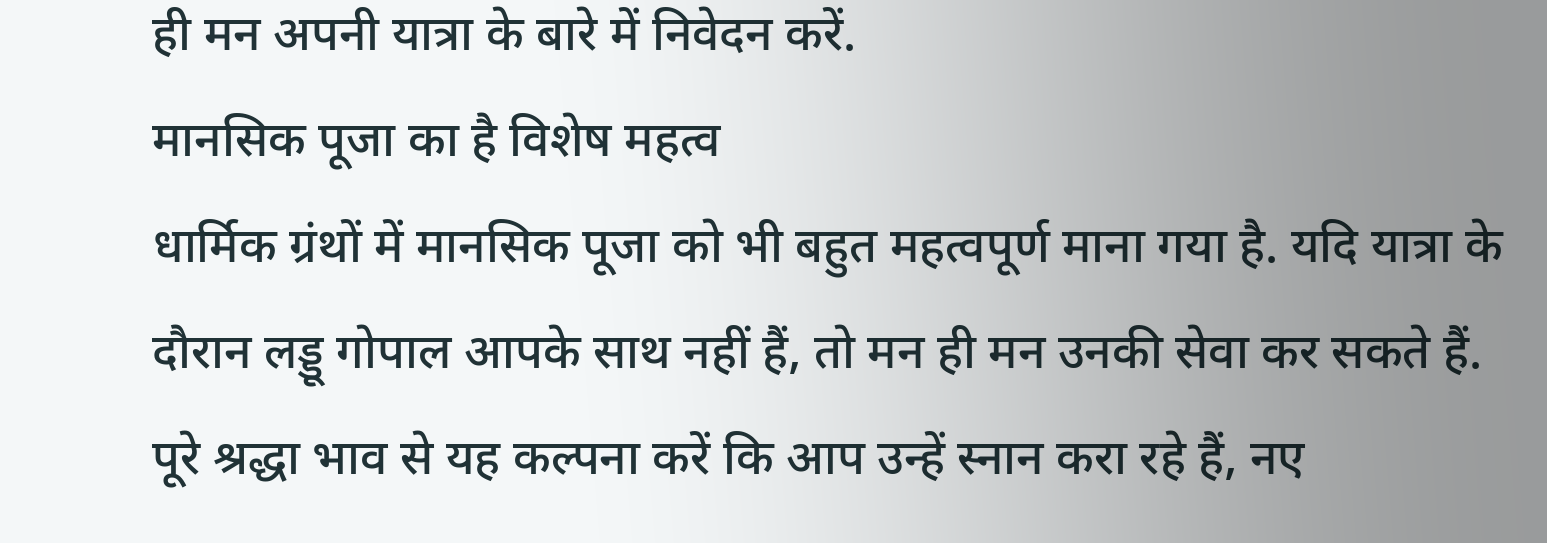ही मन अपनी यात्रा के बारे में निवेदन करें.
मानसिक पूजा का है विशेष महत्व
धार्मिक ग्रंथों में मानसिक पूजा को भी बहुत महत्वपूर्ण माना गया है. यदि यात्रा के दौरान लड्डू गोपाल आपके साथ नहीं हैं, तो मन ही मन उनकी सेवा कर सकते हैं. पूरे श्रद्धा भाव से यह कल्पना करें कि आप उन्हें स्नान करा रहे हैं, नए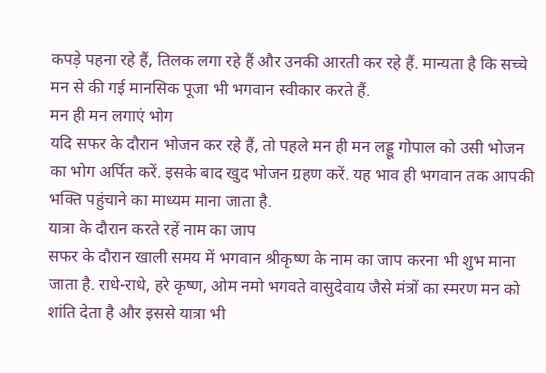कपड़े पहना रहे हैं, तिलक लगा रहे हैं और उनकी आरती कर रहे हैं. मान्यता है कि सच्चे मन से की गई मानसिक पूजा भी भगवान स्वीकार करते हैं.
मन ही मन लगाएं भोग
यदि सफर के दौरान भोजन कर रहे हैं, तो पहले मन ही मन लड्डू गोपाल को उसी भोजन का भोग अर्पित करें. इसके बाद खुद भोजन ग्रहण करें. यह भाव ही भगवान तक आपकी भक्ति पहुंचाने का माध्यम माना जाता है.
यात्रा के दौरान करते रहें नाम का जाप
सफर के दौरान खाली समय में भगवान श्रीकृष्ण के नाम का जाप करना भी शुभ माना जाता है. राधे-राधे, हरे कृष्ण, ओम नमो भगवते वासुदेवाय जैसे मंत्रों का स्मरण मन को शांति देता है और इससे यात्रा भी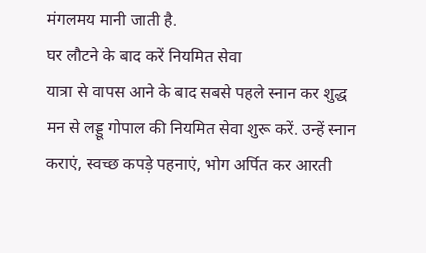मंगलमय मानी जाती है.
घर लौटने के बाद करें नियमित सेवा
यात्रा से वापस आने के बाद सबसे पहले स्नान कर शुद्ध मन से लड्डू गोपाल की नियमित सेवा शुरू करें. उन्हें स्नान कराएं, स्वच्छ कपड़े पहनाएं, भोग अर्पित कर आरती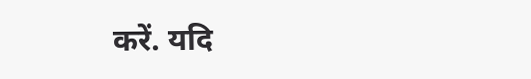करें. यदि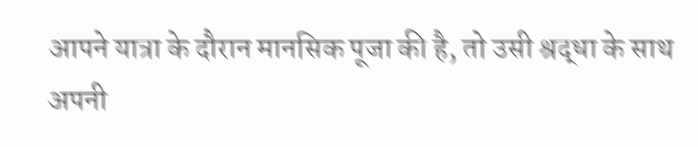आपने यात्रा के दौरान मानसिक पूजा की है, तो उसी श्रद्धा के साथ अपनी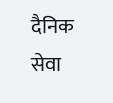दैनिक सेवा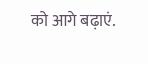को आगे बढ़ाएं.